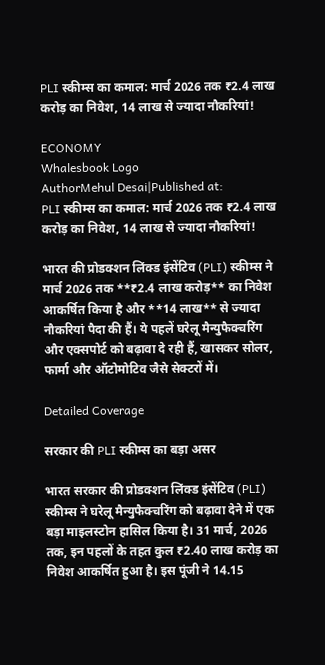PLI स्कीम्स का कमाल: मार्च 2026 तक ₹2.4 लाख करोड़ का निवेश, 14 लाख से ज्यादा नौकरियां!

ECONOMY
Whalesbook Logo
AuthorMehul Desai|Published at:
PLI स्कीम्स का कमाल: मार्च 2026 तक ₹2.4 लाख करोड़ का निवेश, 14 लाख से ज्यादा नौकरियां!

भारत की प्रोडक्शन लिंक्ड इंसेंटिव (PLI) स्कीम्स ने मार्च 2026 तक **₹2.4 लाख करोड़** का निवेश आकर्षित किया है और **14 लाख** से ज्यादा नौकरियां पैदा की हैं। ये पहलें घरेलू मैन्युफैक्चरिंग और एक्सपोर्ट को बढ़ावा दे रही हैं, खासकर सोलर, फार्मा और ऑटोमोटिव जैसे सेक्टरों में।

Detailed Coverage

सरकार की PLI स्कीम्स का बड़ा असर

भारत सरकार की प्रोडक्शन लिंक्ड इंसेंटिव (PLI) स्कीम्स ने घरेलू मैन्युफैक्चरिंग को बढ़ावा देने में एक बड़ा माइलस्टोन हासिल किया है। 31 मार्च, 2026 तक, इन पहलों के तहत कुल ₹2.40 लाख करोड़ का निवेश आकर्षित हुआ है। इस पूंजी ने 14.15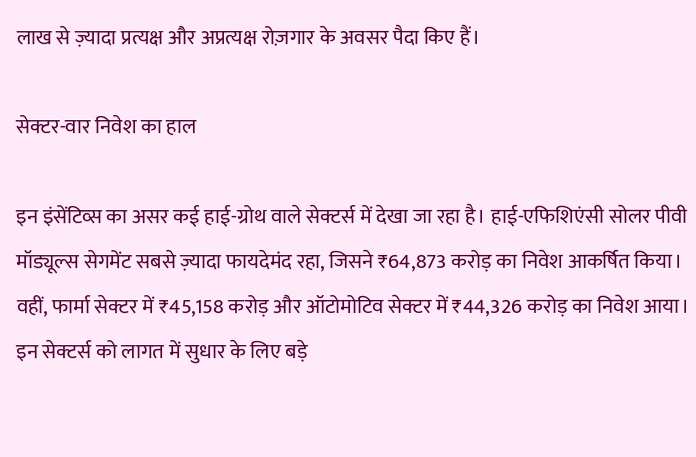लाख से ज़्यादा प्रत्यक्ष और अप्रत्यक्ष रोज़गार के अवसर पैदा किए हैं।

सेक्टर-वार निवेश का हाल

इन इंसेंटिव्स का असर कई हाई-ग्रोथ वाले सेक्टर्स में देखा जा रहा है। हाई-एफिशिएंसी सोलर पीवी मॉड्यूल्स सेगमेंट सबसे ज़्यादा फायदेमंद रहा, जिसने ₹64,873 करोड़ का निवेश आकर्षित किया। वहीं, फार्मा सेक्टर में ₹45,158 करोड़ और ऑटोमोटिव सेक्टर में ₹44,326 करोड़ का निवेश आया। इन सेक्टर्स को लागत में सुधार के लिए बड़े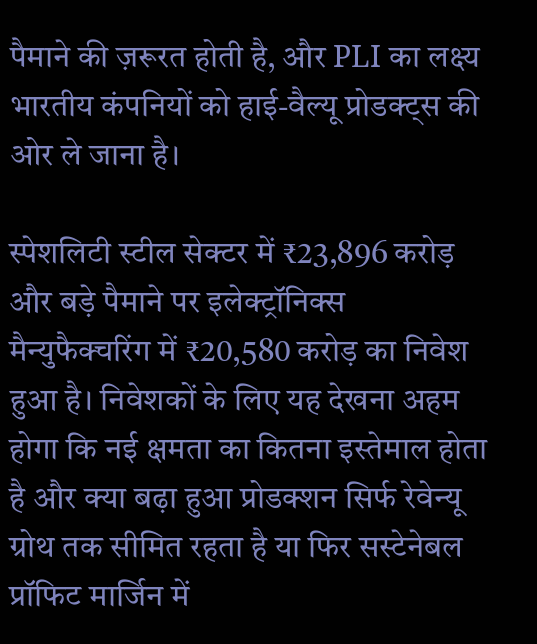पैमाने की ज़रूरत होती है, और PLI का लक्ष्य भारतीय कंपनियों को हाई-वैल्यू प्रोडक्ट्स की ओर ले जाना है।

स्पेशलिटी स्टील सेक्टर में ₹23,896 करोड़ और बड़े पैमाने पर इलेक्ट्रॉनिक्स मैन्युफैक्चरिंग में ₹20,580 करोड़ का निवेश हुआ है। निवेशकों के लिए यह देखना अहम होगा कि नई क्षमता का कितना इस्तेमाल होता है और क्या बढ़ा हुआ प्रोडक्शन सिर्फ रेवेन्यू ग्रोथ तक सीमित रहता है या फिर सस्टेनेबल प्रॉफिट मार्जिन में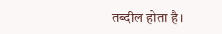तब्दील होता है।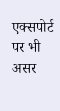एक्सपोर्ट पर भी असर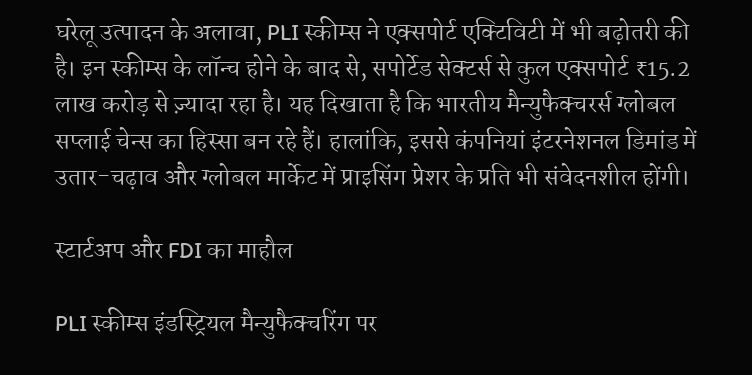घरेलू उत्पादन के अलावा, PLI स्कीम्स ने एक्सपोर्ट एक्टिविटी में भी बढ़ोतरी की है। इन स्कीम्स के लॉन्च होने के बाद से, सपोर्टेड सेक्टर्स से कुल एक्सपोर्ट ₹15.2 लाख करोड़ से ज़्यादा रहा है। यह दिखाता है कि भारतीय मैन्युफैक्चरर्स ग्लोबल सप्लाई चेन्स का हिस्सा बन रहे हैं। हालांकि, इससे कंपनियां इंटरनेशनल डिमांड में उतार-चढ़ाव और ग्लोबल मार्केट में प्राइसिंग प्रेशर के प्रति भी संवेदनशील होंगी।

स्टार्टअप और FDI का माहौल

PLI स्कीम्स इंडस्ट्रियल मैन्युफैक्चरिंग पर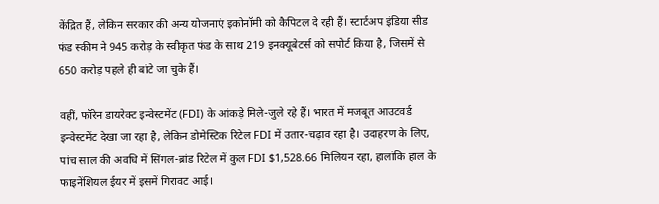केंद्रित हैं, लेकिन सरकार की अन्य योजनाएं इकोनॉमी को कैपिटल दे रही हैं। स्टार्टअप इंडिया सीड फंड स्कीम ने 945 करोड़ के स्वीकृत फंड के साथ 219 इनक्यूबेटर्स को सपोर्ट किया है, जिसमें से 650 करोड़ पहले ही बांटे जा चुके हैं।

वहीं, फॉरेन डायरेक्ट इन्वेस्टमेंट (FDI) के आंकड़े मिले-जुले रहे हैं। भारत में मजबूत आउटवर्ड इन्वेस्टमेंट देखा जा रहा है, लेकिन डोमेस्टिक रिटेल FDI में उतार-चढ़ाव रहा है। उदाहरण के लिए, पांच साल की अवधि में सिंगल-ब्रांड रिटेल में कुल FDI $1,528.66 मिलियन रहा, हालांकि हाल के फाइनेंशियल ईयर में इसमें गिरावट आई।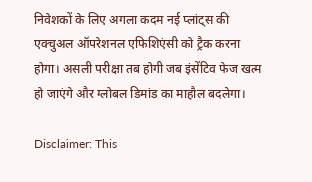निवेशकों के लिए अगला कदम नई प्लांट्स की एक्चुअल ऑपरेशनल एफिशिएंसी को ट्रैक करना होगा। असली परीक्षा तब होगी जब इंसेंटिव फेज खत्म हो जाएंगे और ग्लोबल डिमांड का माहौल बदलेगा।

Disclaimer: This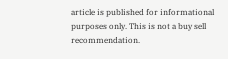article is published for informational purposes only. This is not a buy sell recommendation.